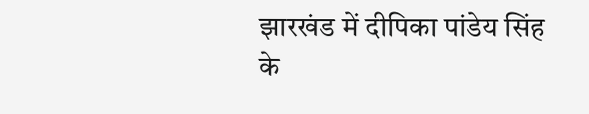झारखंड में दीपिका पांडेय सिंह के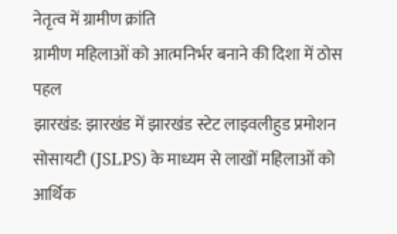नेतृत्व में ग्रामीण क्रांति
ग्रामीण महिलाओं को आत्मनिर्भर बनाने की दिशा में ठोस पहल
झारखंड: झारखंड में झारखंड स्टेट लाइवलीहुड प्रमोशन सोसायटी (JSLPS) के माध्यम से लाखों महिलाओं को आर्थिक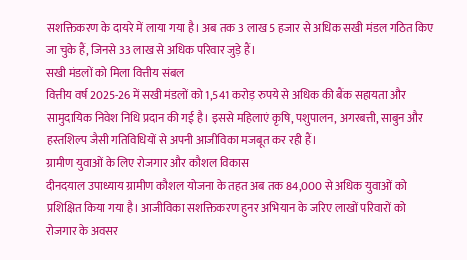सशक्तिकरण के दायरे में लाया गया है। अब तक 3 लाख 5 हजार से अधिक सखी मंडल गठित किए जा चुके हैं, जिनसे 33 लाख से अधिक परिवार जुड़े हैं।
सखी मंडलों को मिला वित्तीय संबल
वित्तीय वर्ष 2025-26 में सखी मंडलों को 1,541 करोड़ रुपये से अधिक की बैंक सहायता और सामुदायिक निवेश निधि प्रदान की गई है। इससे महिलाएं कृषि, पशुपालन, अगरबत्ती, साबुन और हस्तशिल्प जैसी गतिविधियों से अपनी आजीविका मजबूत कर रही हैं।
ग्रामीण युवाओं के लिए रोजगार और कौशल विकास
दीनदयाल उपाध्याय ग्रामीण कौशल योजना के तहत अब तक 84,000 से अधिक युवाओं को प्रशिक्षित किया गया है। आजीविका सशक्तिकरण हुनर अभियान के जरिए लाखों परिवारों को रोजगार के अवसर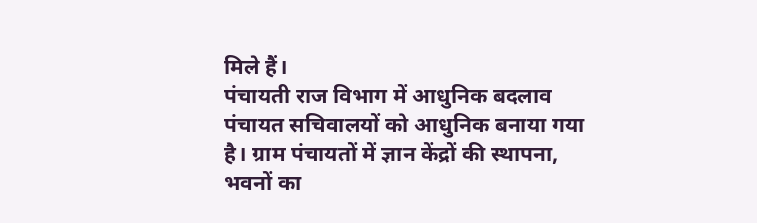मिले हैं।
पंचायती राज विभाग में आधुनिक बदलाव
पंचायत सचिवालयों को आधुनिक बनाया गया है। ग्राम पंचायतों में ज्ञान केंद्रों की स्थापना, भवनों का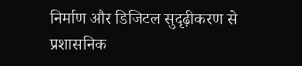निर्माण और डिजिटल सुदृढ़ीकरण से प्रशासनिक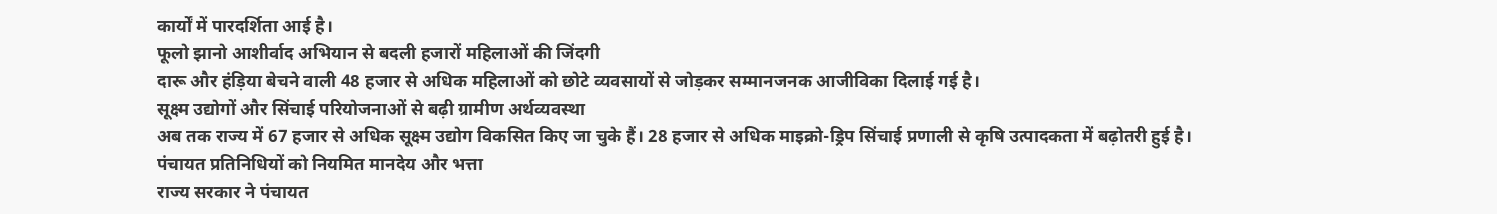कार्यों में पारदर्शिता आई है।
फूलो झानो आशीर्वाद अभियान से बदली हजारों महिलाओं की जिंदगी
दारू और हंड़िया बेचने वाली 48 हजार से अधिक महिलाओं को छोटे व्यवसायों से जोड़कर सम्मानजनक आजीविका दिलाई गई है।
सूक्ष्म उद्योगों और सिंचाई परियोजनाओं से बढ़ी ग्रामीण अर्थव्यवस्था
अब तक राज्य में 67 हजार से अधिक सूक्ष्म उद्योग विकसित किए जा चुके हैं। 28 हजार से अधिक माइक्रो-ड्रिप सिंचाई प्रणाली से कृषि उत्पादकता में बढ़ोतरी हुई है।
पंचायत प्रतिनिधियों को नियमित मानदेय और भत्ता
राज्य सरकार ने पंचायत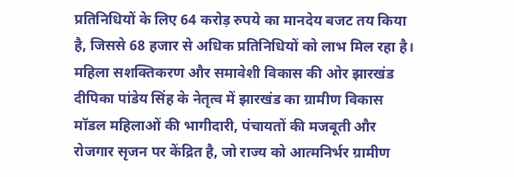प्रतिनिधियों के लिए 64 करोड़ रुपये का मानदेय बजट तय किया है, जिससे 68 हजार से अधिक प्रतिनिधियों को लाभ मिल रहा है।
महिला सशक्तिकरण और समावेशी विकास की ओर झारखंड
दीपिका पांडेय सिंह के नेतृत्व में झारखंड का ग्रामीण विकास मॉडल महिलाओं की भागीदारी, पंचायतों की मजबूती और रोजगार सृजन पर केंद्रित है, जो राज्य को आत्मनिर्भर ग्रामीण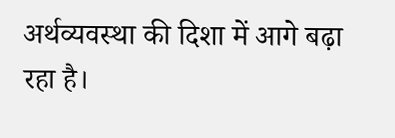अर्थव्यवस्था की दिशा में आगे बढ़ा रहा है।